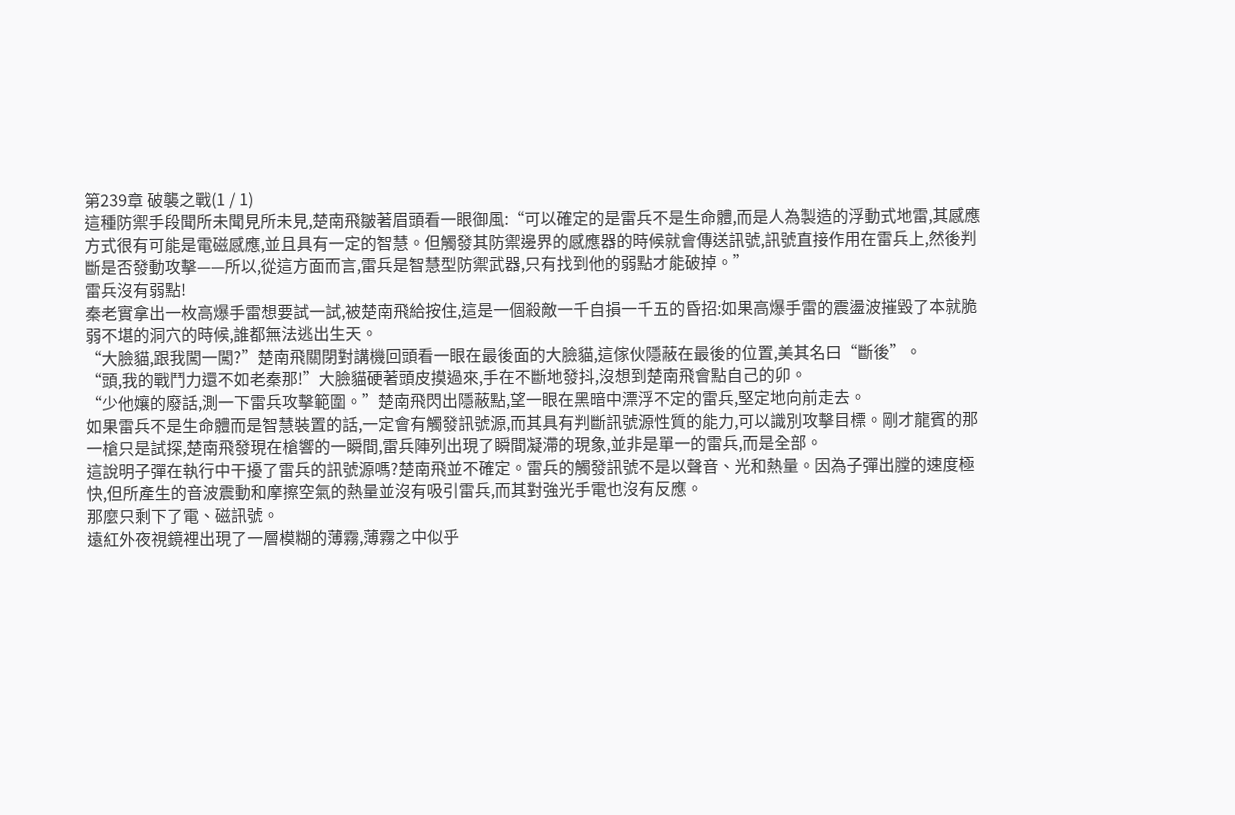第239章 破襲之戰(1 / 1)
這種防禦手段聞所未聞見所未見,楚南飛皺著眉頭看一眼御風:“可以確定的是雷兵不是生命體,而是人為製造的浮動式地雷,其感應方式很有可能是電磁感應,並且具有一定的智慧。但觸發其防禦邊界的感應器的時候就會傳送訊號,訊號直接作用在雷兵上,然後判斷是否發動攻擊——所以,從這方面而言,雷兵是智慧型防禦武器,只有找到他的弱點才能破掉。”
雷兵沒有弱點!
秦老實拿出一枚高爆手雷想要試一試,被楚南飛給按住,這是一個殺敵一千自損一千五的昏招:如果高爆手雷的震盪波摧毀了本就脆弱不堪的洞穴的時候,誰都無法逃出生天。
“大臉貓,跟我闖一闖?”楚南飛關閉對講機回頭看一眼在最後面的大臉貓,這傢伙隱蔽在最後的位置,美其名曰“斷後”。
“頭,我的戰鬥力還不如老秦那!”大臉貓硬著頭皮摸過來,手在不斷地發抖,沒想到楚南飛會點自己的卯。
“少他孃的廢話,測一下雷兵攻擊範圍。”楚南飛閃出隱蔽點,望一眼在黑暗中漂浮不定的雷兵,堅定地向前走去。
如果雷兵不是生命體而是智慧裝置的話,一定會有觸發訊號源,而其具有判斷訊號源性質的能力,可以識別攻擊目標。剛才龍賓的那一槍只是試探,楚南飛發現在槍響的一瞬間,雷兵陣列出現了瞬間凝滯的現象,並非是單一的雷兵,而是全部。
這說明子彈在執行中干擾了雷兵的訊號源嗎?楚南飛並不確定。雷兵的觸發訊號不是以聲音、光和熱量。因為子彈出膛的速度極快,但所產生的音波震動和摩擦空氣的熱量並沒有吸引雷兵,而其對強光手電也沒有反應。
那麼只剩下了電、磁訊號。
遠紅外夜視鏡裡出現了一層模糊的薄霧,薄霧之中似乎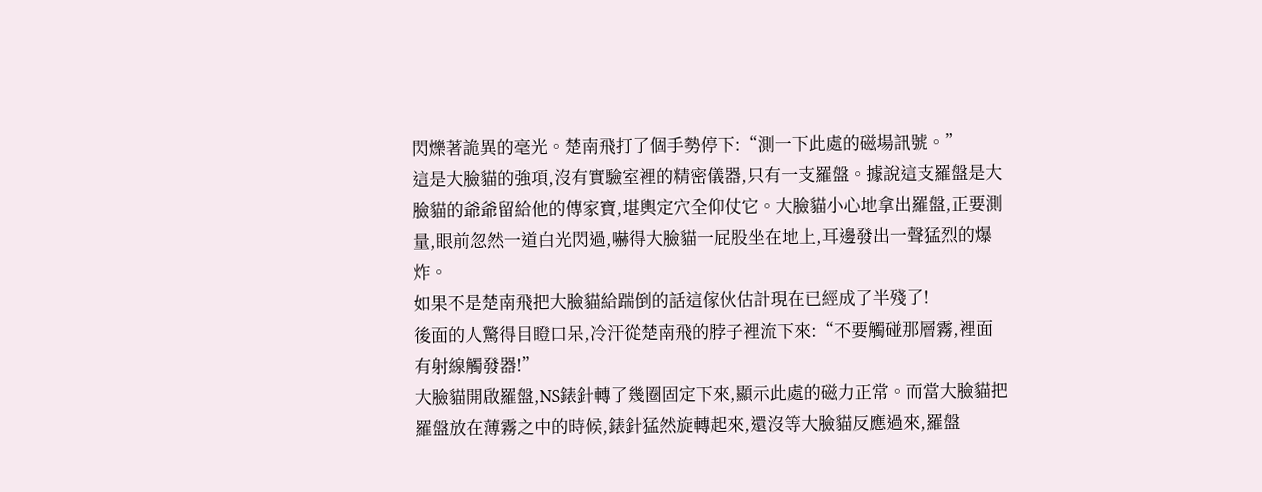閃爍著詭異的毫光。楚南飛打了個手勢停下:“測一下此處的磁場訊號。”
這是大臉貓的強項,沒有實驗室裡的精密儀器,只有一支羅盤。據說這支羅盤是大臉貓的爺爺留給他的傳家寶,堪輿定穴全仰仗它。大臉貓小心地拿出羅盤,正要測量,眼前忽然一道白光閃過,嚇得大臉貓一屁股坐在地上,耳邊發出一聲猛烈的爆炸。
如果不是楚南飛把大臉貓給踹倒的話這傢伙估計現在已經成了半殘了!
後面的人驚得目瞪口呆,冷汗從楚南飛的脖子裡流下來:“不要觸碰那層霧,裡面有射線觸發器!”
大臉貓開啟羅盤,NS錶針轉了幾圈固定下來,顯示此處的磁力正常。而當大臉貓把羅盤放在薄霧之中的時候,錶針猛然旋轉起來,還沒等大臉貓反應過來,羅盤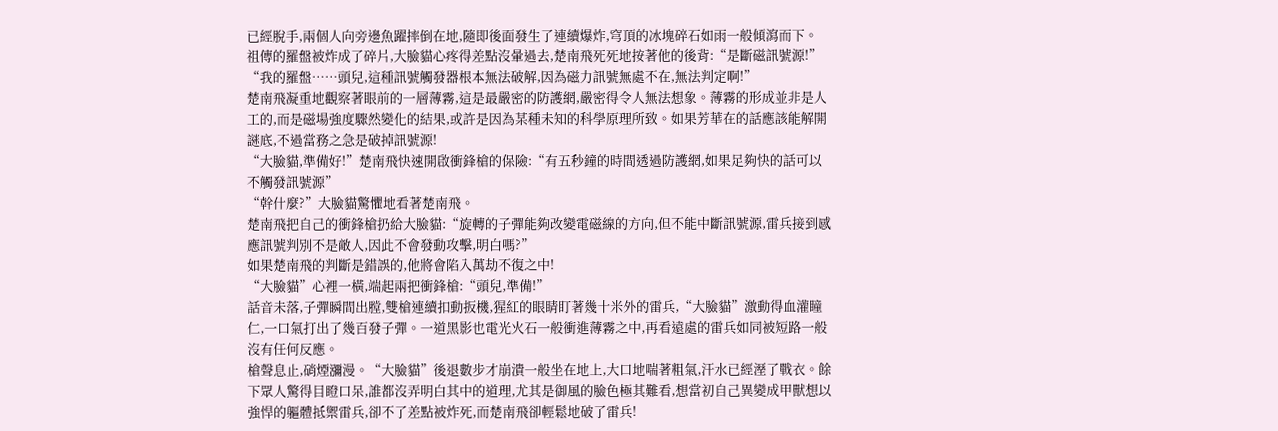已經脫手,兩個人向旁邊魚躍摔倒在地,隨即後面發生了連續爆炸,穹頂的冰塊碎石如雨一般傾瀉而下。
祖傳的羅盤被炸成了碎片,大臉貓心疼得差點沒暈過去,楚南飛死死地按著他的後背:“是斷磁訊號源!”
“我的羅盤……頭兒,這種訊號觸發器根本無法破解,因為磁力訊號無處不在,無法判定啊!”
楚南飛凝重地觀察著眼前的一層薄霧,這是最嚴密的防護網,嚴密得令人無法想象。薄霧的形成並非是人工的,而是磁場強度驟然變化的結果,或許是因為某種未知的科學原理所致。如果芳華在的話應該能解開謎底,不過當務之急是破掉訊號源!
“大臉貓,準備好!”楚南飛快速開啟衝鋒槍的保險:“有五秒鐘的時間透過防護網,如果足夠快的話可以不觸發訊號源”
“幹什麼?”大臉貓驚懼地看著楚南飛。
楚南飛把自己的衝鋒槍扔給大臉貓:“旋轉的子彈能夠改變電磁線的方向,但不能中斷訊號源,雷兵接到感應訊號判別不是敵人,因此不會發動攻擊,明白嗎?”
如果楚南飛的判斷是錯誤的,他將會陷入萬劫不復之中!
“大臉貓”心裡一橫,端起兩把衝鋒槍:“頭兒,準備!”
話音未落,子彈瞬間出膛,雙槍連續扣動扳機,猩紅的眼睛盯著幾十米外的雷兵,“大臉貓”激動得血灌瞳仁,一口氣打出了幾百發子彈。一道黑影也電光火石一般衝進薄霧之中,再看遠處的雷兵如同被短路一般沒有任何反應。
槍聲息止,硝煙瀰漫。“大臉貓”後退數步才崩潰一般坐在地上,大口地喘著粗氣,汗水已經溼了戰衣。餘下眾人驚得目瞪口呆,誰都沒弄明白其中的道理,尤其是御風的臉色極其難看,想當初自己異變成甲獸想以強悍的軀體抵禦雷兵,卻不了差點被炸死,而楚南飛卻輕鬆地破了雷兵!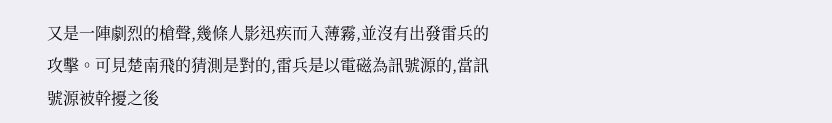又是一陣劇烈的槍聲,幾條人影迅疾而入薄霧,並沒有出發雷兵的攻擊。可見楚南飛的猜測是對的,雷兵是以電磁為訊號源的,當訊號源被幹擾之後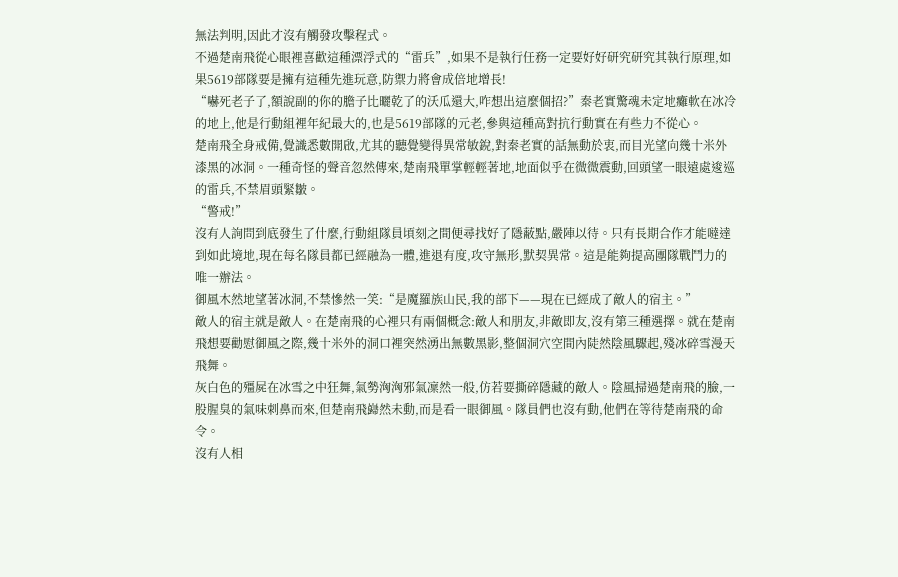無法判明,因此才沒有觸發攻擊程式。
不過楚南飛從心眼裡喜歡這種漂浮式的“雷兵”,如果不是執行任務一定要好好研究研究其執行原理,如果5619部隊要是擁有這種先進玩意,防禦力將會成倍地增長!
“嚇死老子了,額說副的你的膽子比曬乾了的沃瓜還大,咋想出這麼個招?”秦老實驚魂未定地癱軟在冰冷的地上,他是行動組裡年紀最大的,也是5619部隊的元老,參與這種高對抗行動實在有些力不從心。
楚南飛全身戒備,覺識悉數開啟,尤其的聽覺變得異常敏銳,對秦老實的話無動於衷,而目光望向幾十米外漆黑的冰洞。一種奇怪的聲音忽然傳來,楚南飛單掌輕輕著地,地面似乎在微微震動,回頭望一眼遠處逡巡的雷兵,不禁眉頭緊皺。
“警戒!”
沒有人詢問到底發生了什麼,行動組隊員頃刻之間便尋找好了隱蔽點,嚴陣以待。只有長期合作才能噠達到如此境地,現在每名隊員都已經融為一體,進退有度,攻守無形,默契異常。這是能夠提高團隊戰鬥力的唯一辦法。
御風木然地望著冰洞,不禁慘然一笑:“是魔羅族山民,我的部下——現在已經成了敵人的宿主。”
敵人的宿主就是敵人。在楚南飛的心裡只有兩個概念:敵人和朋友,非敵即友,沒有第三種選擇。就在楚南飛想要勸慰御風之際,幾十米外的洞口裡突然湧出無數黑影,整個洞穴空間內陡然陰風驟起,殘冰碎雪漫天飛舞。
灰白色的殭屍在冰雪之中狂舞,氣勢洶洶邪氣凜然一般,仿若要撕碎隱藏的敵人。陰風掃過楚南飛的臉,一股腥臭的氣味刺鼻而來,但楚南飛巋然未動,而是看一眼御風。隊員們也沒有動,他們在等待楚南飛的命令。
沒有人相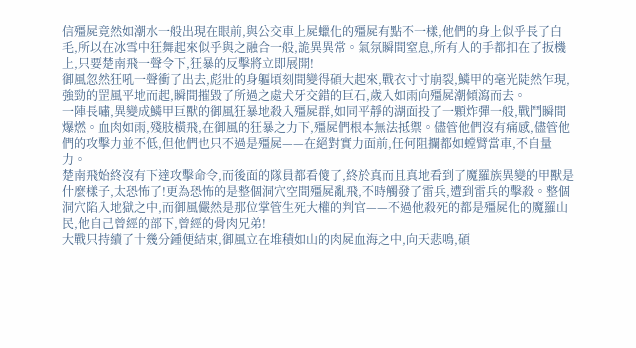信殭屍竟然如潮水一般出現在眼前,與公交車上屍蠟化的殭屍有點不一樣,他們的身上似乎長了白毛,所以在冰雪中狂舞起來似乎與之融合一般,詭異異常。氣氛瞬間窒息,所有人的手都扣在了扳機上,只要楚南飛一聲令下,狂暴的反擊將立即展開!
御風忽然狂吼一聲衝了出去,彪壯的身軀頃刻間變得碩大起來,戰衣寸寸崩裂,鱗甲的毫光陡然乍現,強勁的罡風平地而起,瞬間摧毀了所過之處犬牙交錯的巨石,歲入如雨向殭屍潮傾瀉而去。
一陣長嘯,異變成鱗甲巨獸的御風狂暴地殺入殭屍群,如同平靜的湖面投了一顆炸彈一般,戰鬥瞬間爆燃。血肉如雨,殘肢橫飛,在御風的狂暴之力下,殭屍們根本無法抵禦。儘管他們沒有痛感,儘管他們的攻擊力並不低,但他們也只不過是殭屍——在絕對實力面前,任何阻攔都如螳臂當車,不自量力。
楚南飛始終沒有下達攻擊命令,而後面的隊員都看傻了,終於真而且真地看到了魔羅族異變的甲獸是什麼樣子,太恐怖了!更為恐怖的是整個洞穴空間殭屍亂飛,不時觸發了雷兵,遭到雷兵的擊殺。整個洞穴陷入地獄之中,而御風儼然是那位掌管生死大權的判官——不過他殺死的都是殭屍化的魔羅山民,他自己曾經的部下,曾經的骨肉兄弟!
大戰只持續了十幾分鍾便結束,御風立在堆積如山的肉屍血海之中,向天悲鳴,碩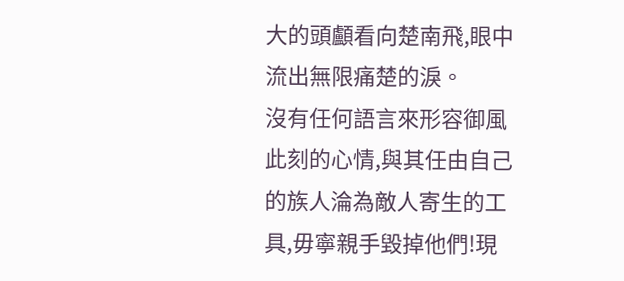大的頭顱看向楚南飛,眼中流出無限痛楚的淚。
沒有任何語言來形容御風此刻的心情,與其任由自己的族人淪為敵人寄生的工具,毋寧親手毀掉他們!現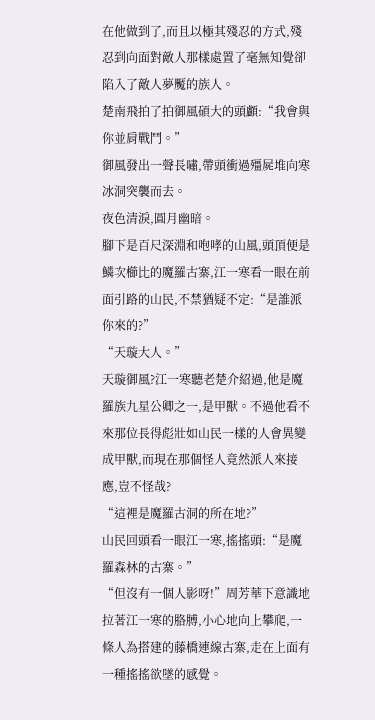在他做到了,而且以極其殘忍的方式,殘忍到向面對敵人那樣處置了毫無知覺卻陷入了敵人夢魘的族人。
楚南飛拍了拍御風碩大的頭顱:“我會與你並肩戰鬥。”
御風發出一聲長嘯,帶頭衝過殭屍堆向寒冰洞突襲而去。
夜色清淚,圓月幽暗。
腳下是百尺深淵和咆哮的山風,頭頂便是鱗次櫛比的魔羅古寨,江一寒看一眼在前面引路的山民,不禁猶疑不定:“是誰派你來的?”
“天璇大人。”
天璇御風?江一寒聽老楚介紹過,他是魔羅族九星公卿之一,是甲獸。不過他看不來那位長得彪壯如山民一樣的人會異變成甲獸,而現在那個怪人竟然派人來接應,豈不怪哉?
“這裡是魔羅古洞的所在地?”
山民回頭看一眼江一寒,搖搖頭:“是魔羅森林的古寨。”
“但沒有一個人影呀!”周芳華下意識地拉著江一寒的胳膊,小心地向上攀爬,一條人為搭建的藤橋連線古寨,走在上面有一種搖搖欲墜的感覺。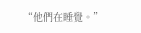“他們在睡覺。”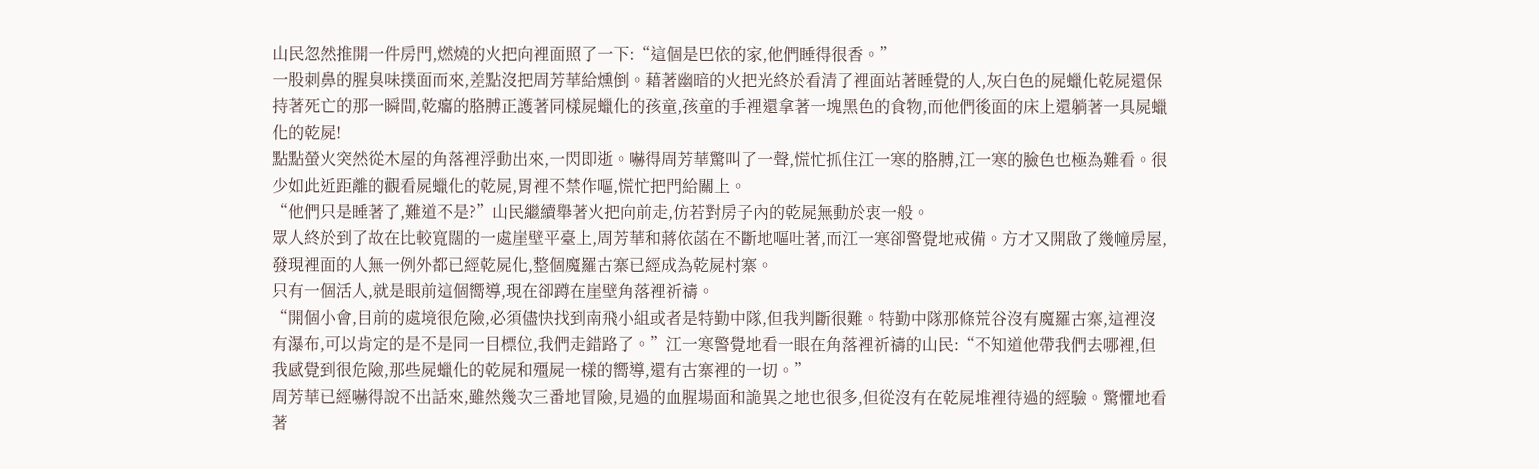山民忽然推開一件房門,燃燒的火把向裡面照了一下:“這個是巴依的家,他們睡得很香。”
一股刺鼻的腥臭味撲面而來,差點沒把周芳華給燻倒。藉著幽暗的火把光終於看清了裡面站著睡覺的人,灰白色的屍蠟化乾屍還保持著死亡的那一瞬間,乾癟的胳膊正護著同樣屍蠟化的孩童,孩童的手裡還拿著一塊黑色的食物,而他們後面的床上還躺著一具屍蠟化的乾屍!
點點螢火突然從木屋的角落裡浮動出來,一閃即逝。嚇得周芳華驚叫了一聲,慌忙抓住江一寒的胳膊,江一寒的臉色也極為難看。很少如此近距離的觀看屍蠟化的乾屍,胃裡不禁作嘔,慌忙把門給關上。
“他們只是睡著了,難道不是?”山民繼續舉著火把向前走,仿若對房子內的乾屍無動於衷一般。
眾人終於到了故在比較寬闊的一處崖壁平臺上,周芳華和蔣依菡在不斷地嘔吐著,而江一寒卻警覺地戒備。方才又開啟了幾幢房屋,發現裡面的人無一例外都已經乾屍化,整個魔羅古寨已經成為乾屍村寨。
只有一個活人,就是眼前這個嚮導,現在卻蹲在崖壁角落裡祈禱。
“開個小會,目前的處境很危險,必須儘快找到南飛小組或者是特勤中隊,但我判斷很難。特勤中隊那條荒谷沒有魔羅古寨,這裡沒有瀑布,可以肯定的是不是同一目標位,我們走錯路了。”江一寒警覺地看一眼在角落裡祈禱的山民:“不知道他帶我們去哪裡,但我感覺到很危險,那些屍蠟化的乾屍和殭屍一樣的嚮導,還有古寨裡的一切。”
周芳華已經嚇得說不出話來,雖然幾次三番地冒險,見過的血腥場面和詭異之地也很多,但從沒有在乾屍堆裡待過的經驗。驚懼地看著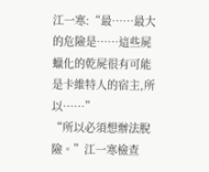江一寒:“最……最大的危險是……這些屍蠟化的乾屍很有可能是卡維特人的宿主,所以……”
“所以必須想辦法脫險。”江一寒檢查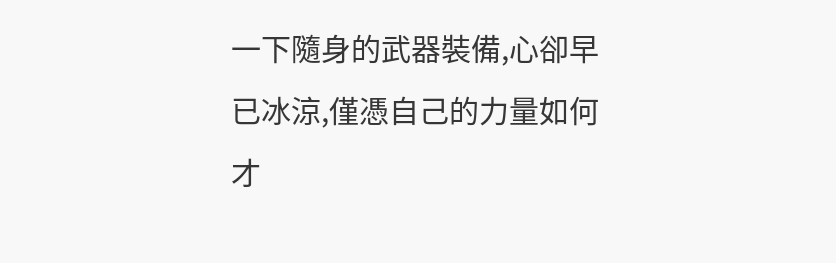一下隨身的武器裝備,心卻早已冰涼,僅憑自己的力量如何才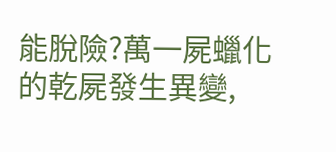能脫險?萬一屍蠟化的乾屍發生異變,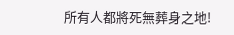所有人都將死無葬身之地!